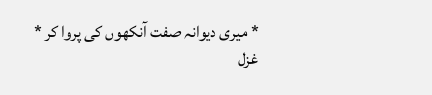* میری دیوانہ صفت آنکھوں کی پروا کر *
غزل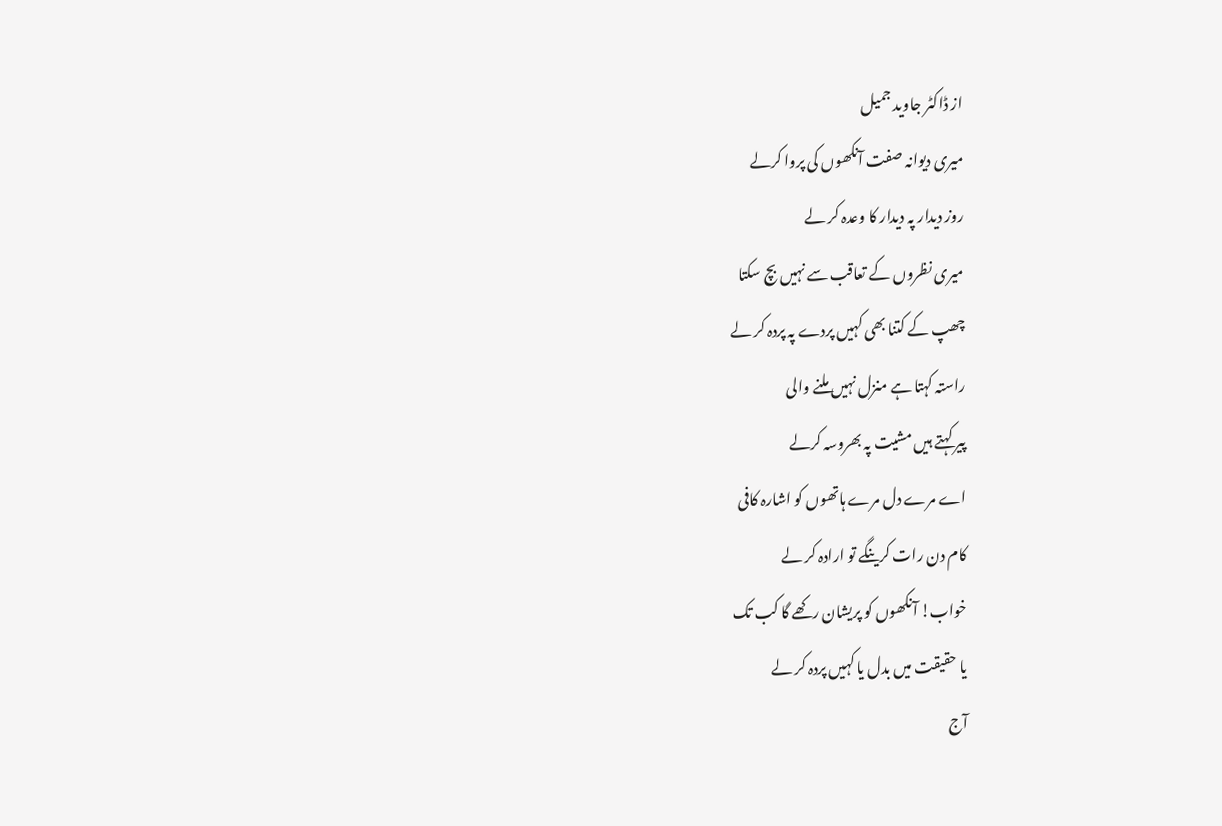از ڈاکٹر جاوید جمیل
میری دیوانہ صفت آنکھوں کی پروا کرلے
روز دیدار پہ دیدار کا وعدہ کر لے
میری نظروں کے تعاقب سے نہیں بچ سکتا
چھپ کے کتنا بھی کہیں پردے پہ پردہ کر لے
راستہ کہتا ہے منزل نہیں ملنے والی
پیر کہتے ہیں مشیت پہ بھروسہ کرلے
اے مرے دل مرے ہاتھوں کو اشارہ کافی
کام دن رات کرینگے تو ارادہ کر لے
خواب! آنکھوں کو پریشان رکھے گا کب تک
یا حقیقت میں بدل یا کہیں پردہ کر لے
آج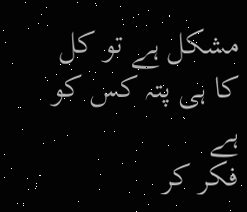مشکل ہے تو کل کا ہی پتہ کس کو ہے
فکر کر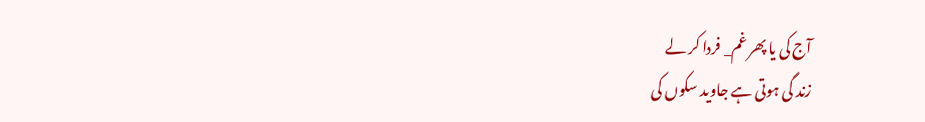آج کی یا پھر غم_ فردا کر لے
زند گی ہوتی ہے جاوید سکوں کی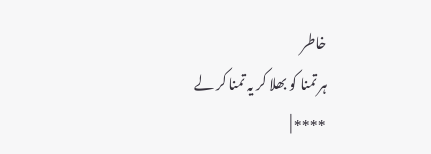خاطر
ہر تمنا کو بھلا کر یہ تمنا کر لے
**** |